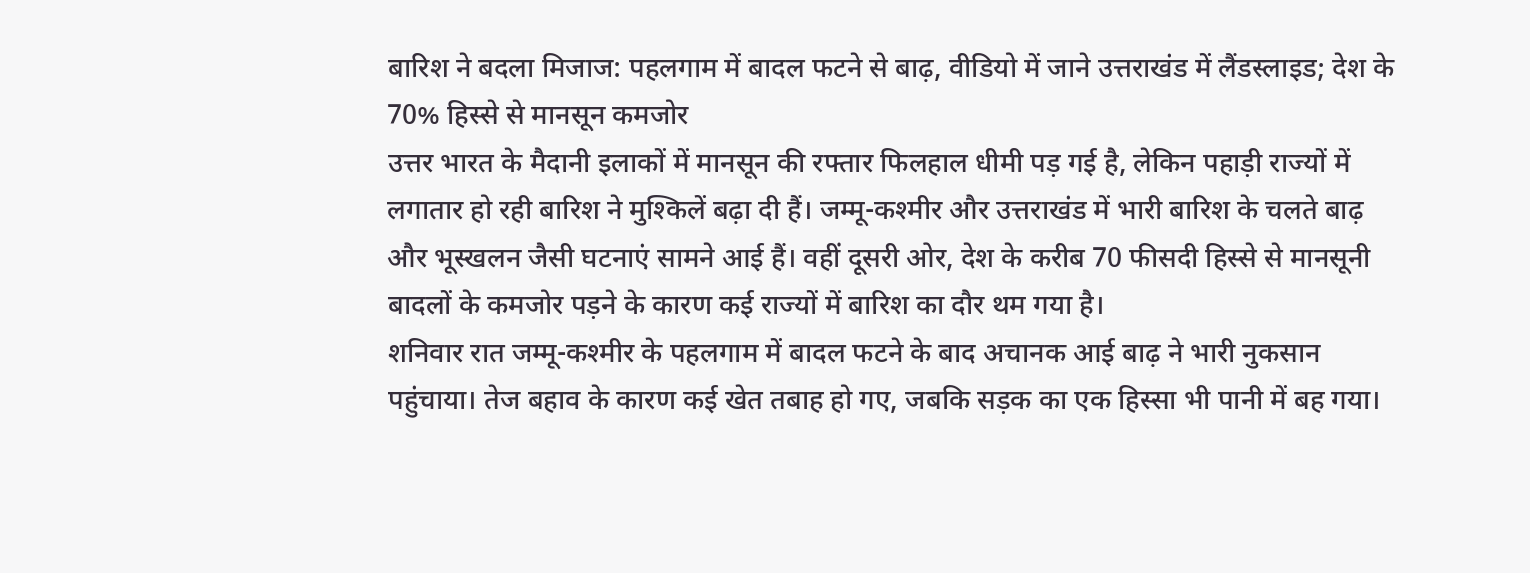बारिश ने बदला मिजाज: पहलगाम में बादल फटने से बाढ़, वीडियो में जाने उत्तराखंड में लैंडस्लाइड; देश के 70% हिस्से से मानसून कमजोर
उत्तर भारत के मैदानी इलाकों में मानसून की रफ्तार फिलहाल धीमी पड़ गई है, लेकिन पहाड़ी राज्यों में लगातार हो रही बारिश ने मुश्किलें बढ़ा दी हैं। जम्मू-कश्मीर और उत्तराखंड में भारी बारिश के चलते बाढ़ और भूस्खलन जैसी घटनाएं सामने आई हैं। वहीं दूसरी ओर, देश के करीब 70 फीसदी हिस्से से मानसूनी बादलों के कमजोर पड़ने के कारण कई राज्यों में बारिश का दौर थम गया है।
शनिवार रात जम्मू-कश्मीर के पहलगाम में बादल फटने के बाद अचानक आई बाढ़ ने भारी नुकसान पहुंचाया। तेज बहाव के कारण कई खेत तबाह हो गए, जबकि सड़क का एक हिस्सा भी पानी में बह गया।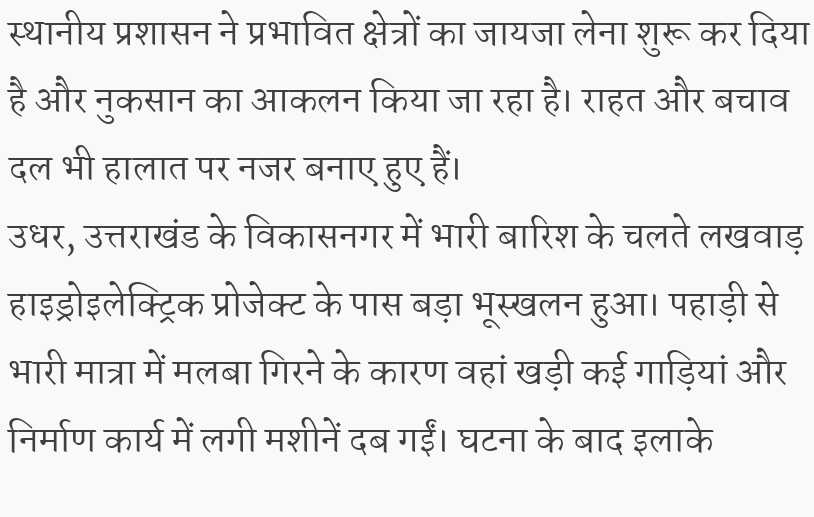स्थानीय प्रशासन ने प्रभावित क्षेत्रों का जायजा लेना शुरू कर दिया है और नुकसान का आकलन किया जा रहा है। राहत और बचाव दल भी हालात पर नजर बनाए हुए हैं।
उधर, उत्तराखंड के विकासनगर में भारी बारिश के चलते लखवाड़ हाइड्रोइलेक्ट्रिक प्रोजेक्ट के पास बड़ा भूस्खलन हुआ। पहाड़ी से भारी मात्रा में मलबा गिरने के कारण वहां खड़ी कई गाड़ियां और निर्माण कार्य में लगी मशीनें दब गईं। घटना के बाद इलाके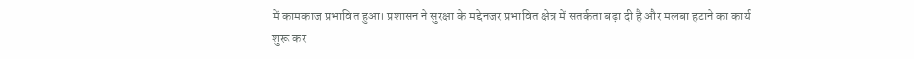में कामकाज प्रभावित हुआ। प्रशासन ने सुरक्षा के मद्देनजर प्रभावित क्षेत्र में सतर्कता बढ़ा दी है और मलबा हटाने का कार्य शुरू कर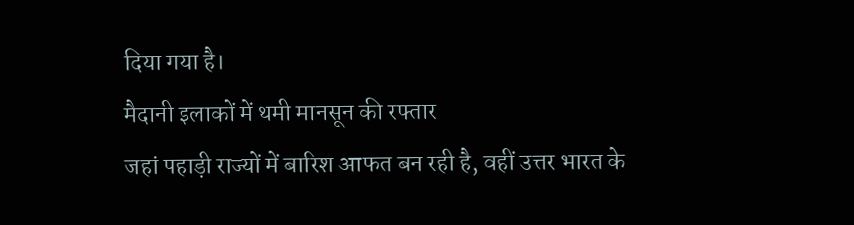दिया गया है।
मैदानी इलाकों में थमी मानसून की रफ्तार
जहां पहाड़ी राज्यों में बारिश आफत बन रही है, वहीं उत्तर भारत के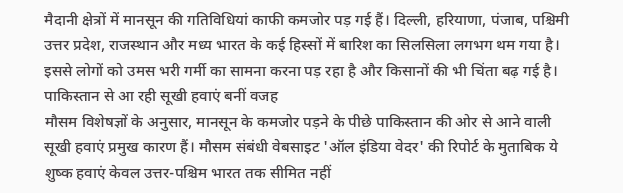मैदानी क्षेत्रों में मानसून की गतिविधियां काफी कमजोर पड़ गई हैं। दिल्ली, हरियाणा, पंजाब, पश्चिमी उत्तर प्रदेश, राजस्थान और मध्य भारत के कई हिस्सों में बारिश का सिलसिला लगभग थम गया है। इससे लोगों को उमस भरी गर्मी का सामना करना पड़ रहा है और किसानों की भी चिंता बढ़ गई है।
पाकिस्तान से आ रही सूखी हवाएं बनीं वजह
मौसम विशेषज्ञों के अनुसार, मानसून के कमजोर पड़ने के पीछे पाकिस्तान की ओर से आने वाली सूखी हवाएं प्रमुख कारण हैं। मौसम संबंधी वेबसाइट 'ऑल इंडिया वेदर' की रिपोर्ट के मुताबिक ये शुष्क हवाएं केवल उत्तर-पश्चिम भारत तक सीमित नहीं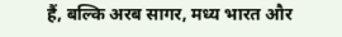हैं, बल्कि अरब सागर, मध्य भारत और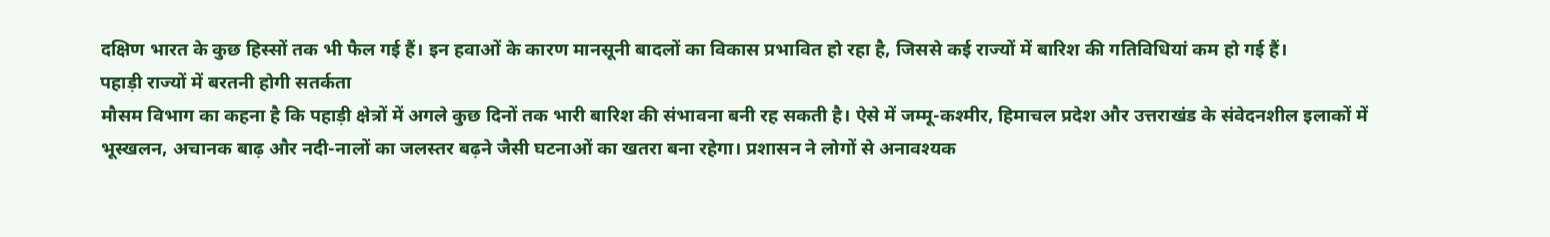दक्षिण भारत के कुछ हिस्सों तक भी फैल गई हैं। इन हवाओं के कारण मानसूनी बादलों का विकास प्रभावित हो रहा है, जिससे कई राज्यों में बारिश की गतिविधियां कम हो गई हैं।
पहाड़ी राज्यों में बरतनी होगी सतर्कता
मौसम विभाग का कहना है कि पहाड़ी क्षेत्रों में अगले कुछ दिनों तक भारी बारिश की संभावना बनी रह सकती है। ऐसे में जम्मू-कश्मीर, हिमाचल प्रदेश और उत्तराखंड के संवेदनशील इलाकों में भूस्खलन, अचानक बाढ़ और नदी-नालों का जलस्तर बढ़ने जैसी घटनाओं का खतरा बना रहेगा। प्रशासन ने लोगों से अनावश्यक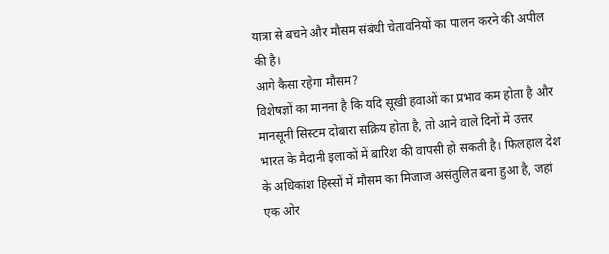यात्रा से बचने और मौसम संबंधी चेतावनियों का पालन करने की अपील की है।
आगे कैसा रहेगा मौसम?
विशेषज्ञों का मानना है कि यदि सूखी हवाओं का प्रभाव कम होता है और मानसूनी सिस्टम दोबारा सक्रिय होता है, तो आने वाले दिनों में उत्तर भारत के मैदानी इलाकों में बारिश की वापसी हो सकती है। फिलहाल देश के अधिकांश हिस्सों में मौसम का मिजाज असंतुलित बना हुआ है, जहां एक ओर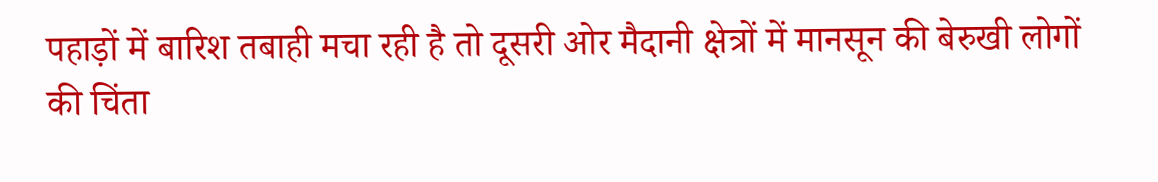पहाड़ों में बारिश तबाही मचा रही है तो दूसरी ओर मैदानी क्षेत्रों में मानसून की बेरुखी लोगों की चिंता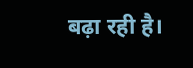बढ़ा रही है।